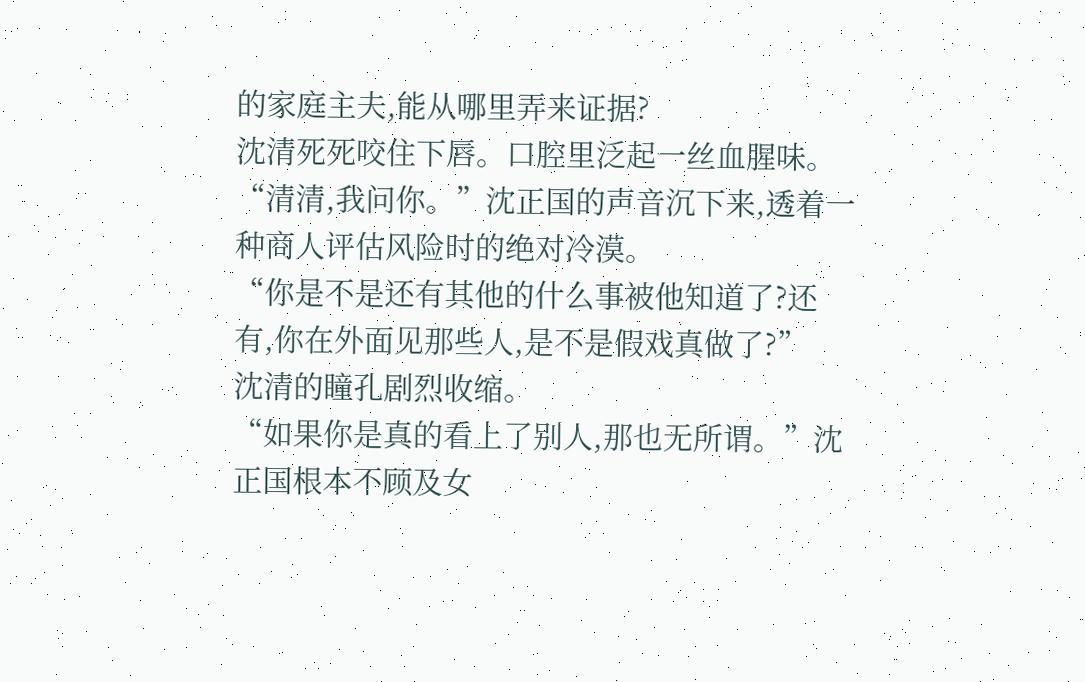的家庭主夫,能从哪里弄来证据?
沈清死死咬住下唇。口腔里泛起一丝血腥味。
“清清,我问你。”沈正国的声音沉下来,透着一种商人评估风险时的绝对冷漠。
“你是不是还有其他的什么事被他知道了?还有,你在外面见那些人,是不是假戏真做了?”
沈清的瞳孔剧烈收缩。
“如果你是真的看上了别人,那也无所谓。”沈正国根本不顾及女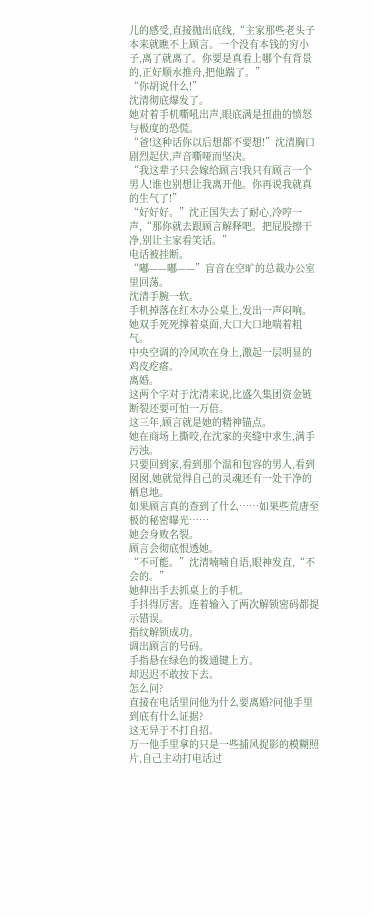儿的感受,直接抛出底线,“主家那些老头子本来就瞧不上顾言。一个没有本钱的穷小子,离了就离了。你要是真看上哪个有背景的,正好顺水推舟,把他踹了。”
“你胡说什么!”
沈清彻底爆发了。
她对着手机嘶吼出声,眼底满是扭曲的愤怒与极度的恐慌。
“爸!这种话你以后想都不要想!”沈清胸口剧烈起伏,声音嘶哑而坚决。
“我这辈子只会嫁给顾言!我只有顾言一个男人!谁也别想让我离开他。你再说我就真的生气了!”
“好好好。”沈正国失去了耐心,冷哼一声,“那你就去跟顾言解释吧。把屁股擦干净,别让主家看笑话。”
电话被挂断。
“嘟——嘟——”盲音在空旷的总裁办公室里回荡。
沈清手腕一软。
手机掉落在红木办公桌上,发出一声闷响。
她双手死死撑着桌面,大口大口地喘着粗气。
中央空调的冷风吹在身上,激起一层明显的鸡皮疙瘩。
离婚。
这两个字对于沈清来说,比盛久集团资金链断裂还要可怕一万倍。
这三年,顾言就是她的精神锚点。
她在商场上撕咬,在沈家的夹缝中求生,满手污浊。
只要回到家,看到那个温和包容的男人,看到囡囡,她就觉得自己的灵魂还有一处干净的栖息地。
如果顾言真的查到了什么……如果些荒唐至极的秘密曝光……
她会身败名裂。
顾言会彻底恨透她。
“不可能。”沈清喃喃自语,眼神发直,“不会的。”
她伸出手去抓桌上的手机。
手抖得厉害。连着输入了两次解锁密码都提示错误。
指纹解锁成功。
调出顾言的号码。
手指悬在绿色的拨通键上方。
却迟迟不敢按下去。
怎么问?
直接在电话里问他为什么要离婚?问他手里到底有什么证据?
这无异于不打自招。
万一他手里拿的只是一些捕风捉影的模糊照片,自己主动打电话过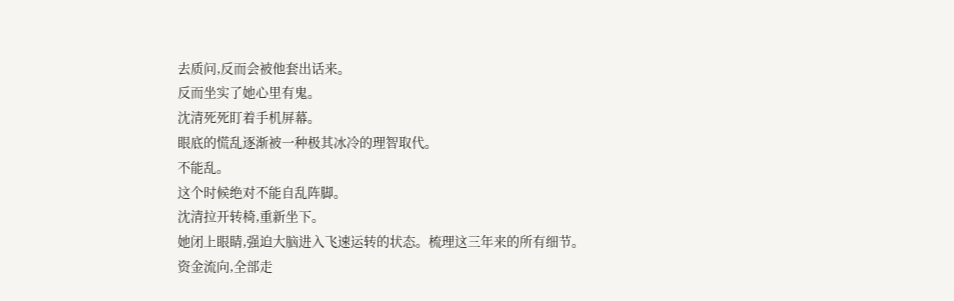去质问,反而会被他套出话来。
反而坐实了她心里有鬼。
沈清死死盯着手机屏幕。
眼底的慌乱逐渐被一种极其冰冷的理智取代。
不能乱。
这个时候绝对不能自乱阵脚。
沈清拉开转椅,重新坐下。
她闭上眼睛,强迫大脑进入飞速运转的状态。梳理这三年来的所有细节。
资金流向,全部走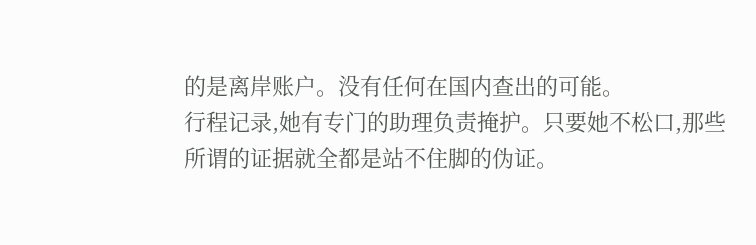的是离岸账户。没有任何在国内查出的可能。
行程记录,她有专门的助理负责掩护。只要她不松口,那些所谓的证据就全都是站不住脚的伪证。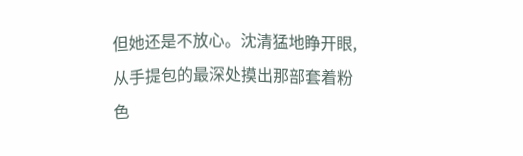但她还是不放心。沈清猛地睁开眼,从手提包的最深处摸出那部套着粉色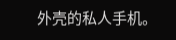外壳的私人手机。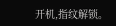开机,指纹解锁。